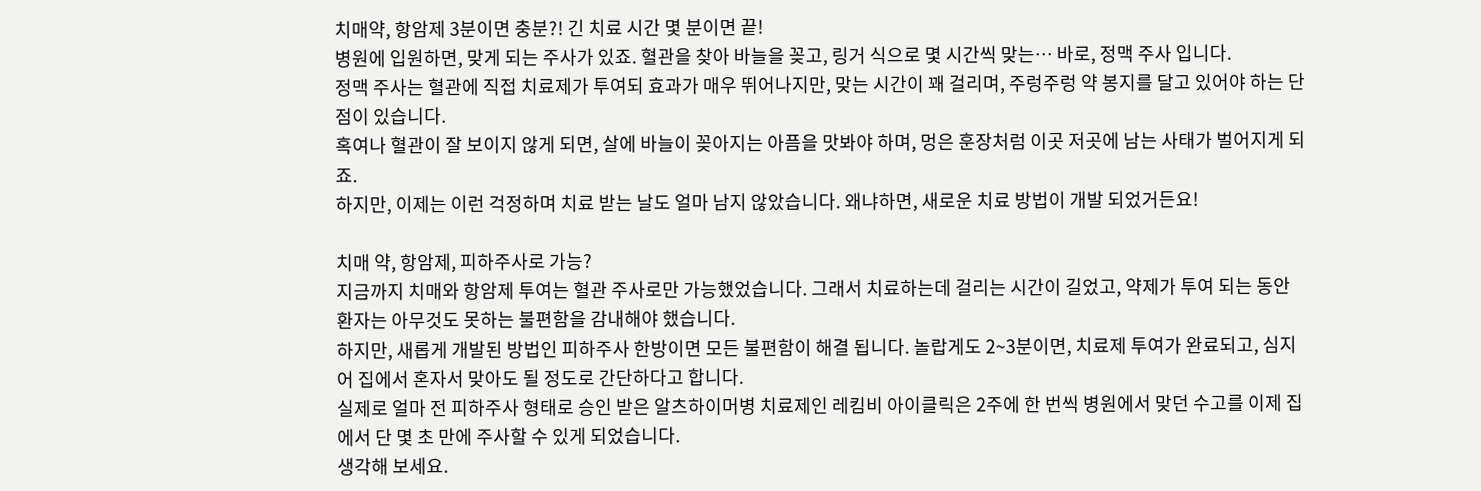치매약, 항암제 3분이면 충분?! 긴 치료 시간 몇 분이면 끝!
병원에 입원하면, 맞게 되는 주사가 있죠. 혈관을 찾아 바늘을 꽂고, 링거 식으로 몇 시간씩 맞는… 바로, 정맥 주사 입니다.
정맥 주사는 혈관에 직접 치료제가 투여되 효과가 매우 뛰어나지만, 맞는 시간이 꽤 걸리며, 주렁주렁 약 봉지를 달고 있어야 하는 단점이 있습니다.
혹여나 혈관이 잘 보이지 않게 되면, 살에 바늘이 꽂아지는 아픔을 맛봐야 하며, 멍은 훈장처럼 이곳 저곳에 남는 사태가 벌어지게 되죠.
하지만, 이제는 이런 걱정하며 치료 받는 날도 얼마 남지 않았습니다. 왜냐하면, 새로운 치료 방법이 개발 되었거든요!

치매 약, 항암제, 피하주사로 가능?
지금까지 치매와 항암제 투여는 혈관 주사로만 가능했었습니다. 그래서 치료하는데 걸리는 시간이 길었고, 약제가 투여 되는 동안 환자는 아무것도 못하는 불편함을 감내해야 했습니다.
하지만, 새롭게 개발된 방법인 피하주사 한방이면 모든 불편함이 해결 됩니다. 놀랍게도 2~3분이면, 치료제 투여가 완료되고, 심지어 집에서 혼자서 맞아도 될 정도로 간단하다고 합니다.
실제로 얼마 전 피하주사 형태로 승인 받은 알츠하이머병 치료제인 레킴비 아이클릭은 2주에 한 번씩 병원에서 맞던 수고를 이제 집에서 단 몇 초 만에 주사할 수 있게 되었습니다.
생각해 보세요.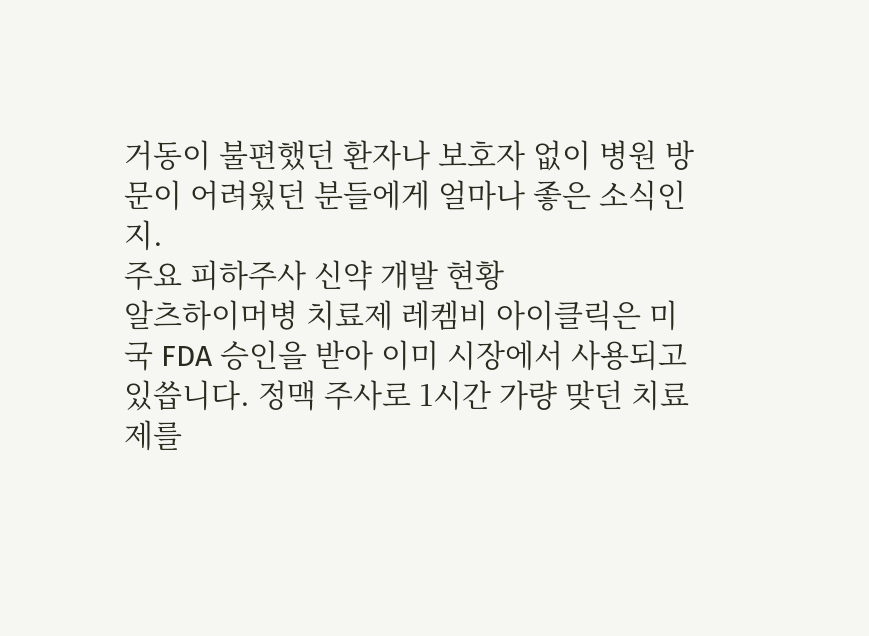거동이 불편했던 환자나 보호자 없이 병원 방문이 어려웠던 분들에게 얼마나 좋은 소식인지.
주요 피하주사 신약 개발 현황
알츠하이머병 치료제 레켐비 아이클릭은 미국 FDA 승인을 받아 이미 시장에서 사용되고 있씁니다. 정맥 주사로 1시간 가량 맞던 치료제를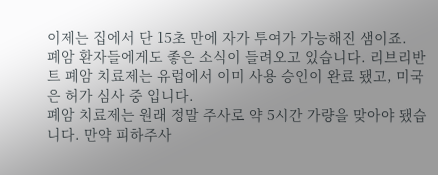이제는 집에서 단 15초 만에 자가 투여가 가능해진 샘이죠.
폐암 환자들에게도 좋은 소식이 들려오고 있습니다. 리브리반트 폐암 치료제는 유럽에서 이미 사용 승인이 완료 됐고, 미국은 허가 심사 중 입니다.
폐암 치료제는 원래 정말 주사로 약 5시간 가량을 맞아야 됐습니다. 만약 피하주사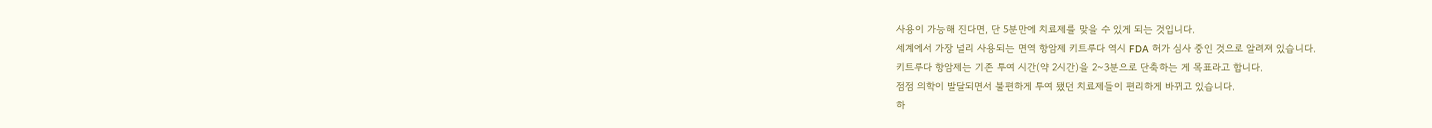사용이 가능해 진다면, 단 5분만에 치료제를 맞을 수 있게 되는 것입니다.
세계에서 가장 널리 사용되는 면역 항암제 키트루다 역시 FDA 허가 심사 중인 것으로 알려져 있습니다.
키트루다 항암제는 기존 투여 시간(약 2시간)을 2~3분으로 단축하는 게 목표라고 합니다.
점점 의학이 발달되면서 불편하게 투여 됐던 치료제들이 편리하게 바뀌고 있습니다.
하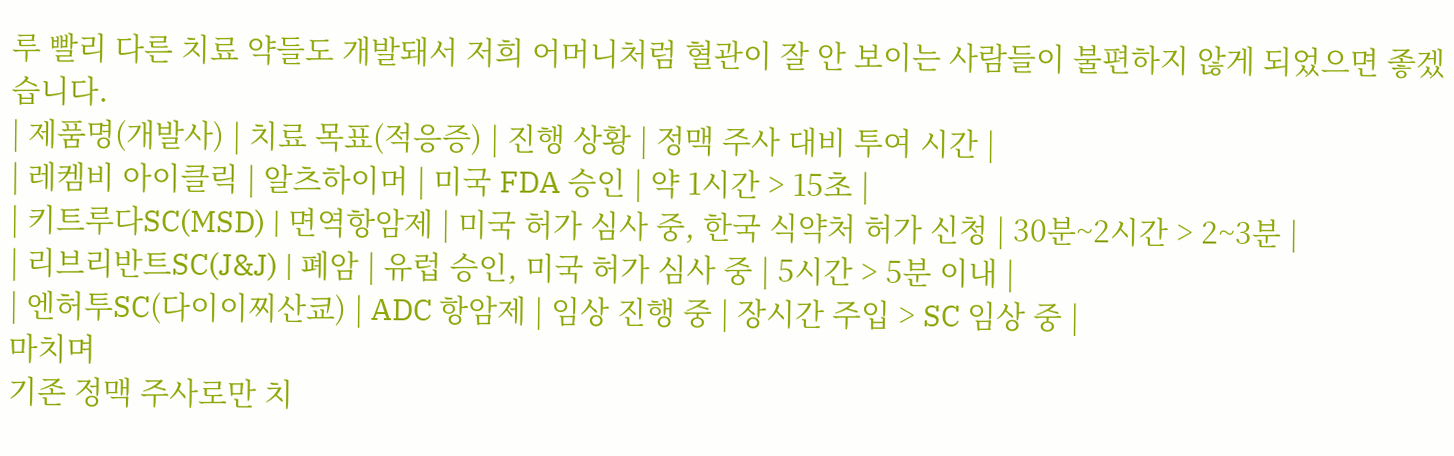루 빨리 다른 치료 약들도 개발돼서 저희 어머니처럼 혈관이 잘 안 보이는 사람들이 불편하지 않게 되었으면 좋겠습니다.
| 제품명(개발사) | 치료 목표(적응증) | 진행 상황 | 정맥 주사 대비 투여 시간 |
| 레켐비 아이클릭 | 알츠하이머 | 미국 FDA 승인 | 약 1시간 > 15초 |
| 키트루다SC(MSD) | 면역항암제 | 미국 허가 심사 중, 한국 식약처 허가 신청 | 30분~2시간 > 2~3분 |
| 리브리반트SC(J&J) | 폐암 | 유럽 승인, 미국 허가 심사 중 | 5시간 > 5분 이내 |
| 엔허투SC(다이이찌산쿄) | ADC 항암제 | 임상 진행 중 | 장시간 주입 > SC 임상 중 |
마치며
기존 정맥 주사로만 치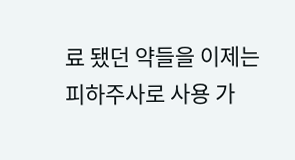료 됐던 약들을 이제는 피하주사로 사용 가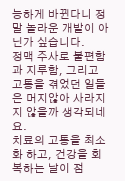능하게 바뀐다니 정말 놀라운 개발이 아닌가 싶습니다.
정맥 주사로 불편함과 지루함, 그리고 고통을 겪었던 일들은 머지않아 사라지지 않을까 생각되네요.
치료의 고통을 최소화 하고, 건강을 회복하는 날이 점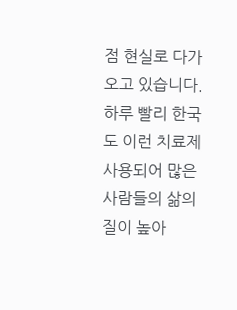점 현실로 다가오고 있습니다. 하루 빨리 한국도 이런 치료제 사용되어 많은 사람들의 삶의 질이 높아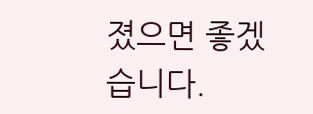졌으면 좋겠습니다.